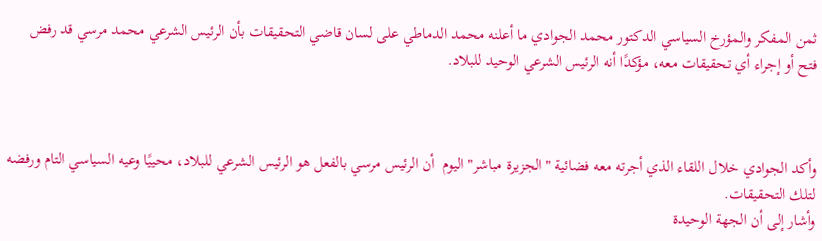ثمن المفكر والمؤرخ السياسي الدكتور محمد الجوادي ما أعلنه محمد الدماطي على لسان قاضي التحقيقات بأن الرئيس الشرعي محمد مرسي قد رفض فتح أو إجراء أي تحقيقات معه، مؤكدًا أنه الرئيس الشرعي الوحيد للبلاد.



وأكد الجوادي خلال اللقاء الذي أجرته معه فضائية "الجزيرة مباشر" اليوم  أن الرئيس مرسي بالفعل هو الرئيس الشرعي للبلاد، محييًا وعيه السياسي التام ورفضه لتلك التحقيقات.
وأشار إلى أن الجهة الوحيدة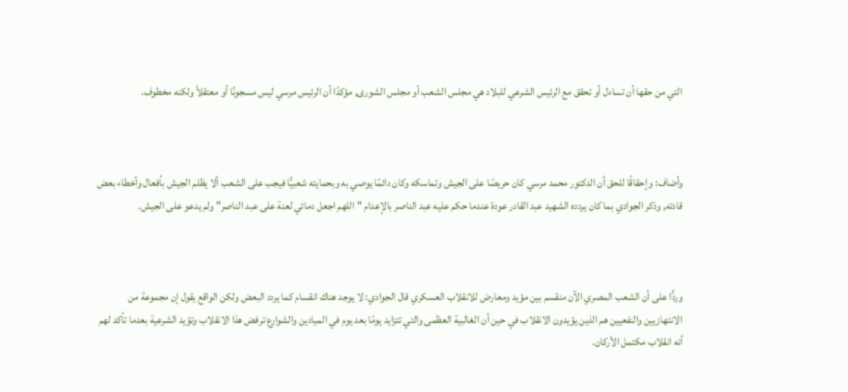التي من حقها أن تساءل أو تحقق مع الرئيس الشرعي للبلاد هي مجلس الشعب أو مجلس الشورى, مؤكدًا أن الرئيس مرسي ليس مسجونًا أو معتقلاً ولكنه مخطوف.



وأضاف: وإحقاقًا للحق أن الدكتور محمد مرسي كان حريصًا على الجيش وتماسكه وكان دائمًا يوصي به وبحمايته شعبيًّا فيجب على الشعب ألا يظلم الجيش بأفعال وأخطاء بعض قادته, وذكر الجوادي بما كان يردده الشهيد عبد القادر عودة عندما حكم عليه عبد الناصر بالإعدام "اللهم اجعل دمائي لعنة على عبد الناصر" ولم يدعو على الجيش.



وردًّا على أن الشعب المصري الآن منقسم بين مؤيد ومعارض للانقلاب العسكري قال الجوادي: لا يوجد هناك انقسام كما يردد البعض ولكن الواقع يقول إن مجموعة من الانتهازيين والنفعيين هم الذين يؤيدون الانقلاب في حين أن الغالبية العظمى والتي تتزايد يومًا بعد يوم في الميادين والشوارع ترفض هذا الانقلاب وتؤيد الشرعية بعدما تأكد لهم أنه انقلاب مكتمل الأركان.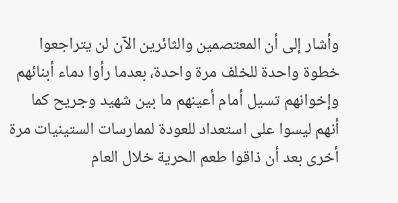وأشار إلى أن المعتصمين والثائرين الآن لن يتراجعوا خطوة واحدة للخلف مرة واحدة، بعدما رأوا دماء أبنائهم وإخوانهم تسيل أمام أعينهم ما بين شهيد وجريح كما أنهم ليسوا على استعداد للعودة لممارسات الستينيات مرة أخرى بعد أن ذاقوا طعم الحرية خلال العام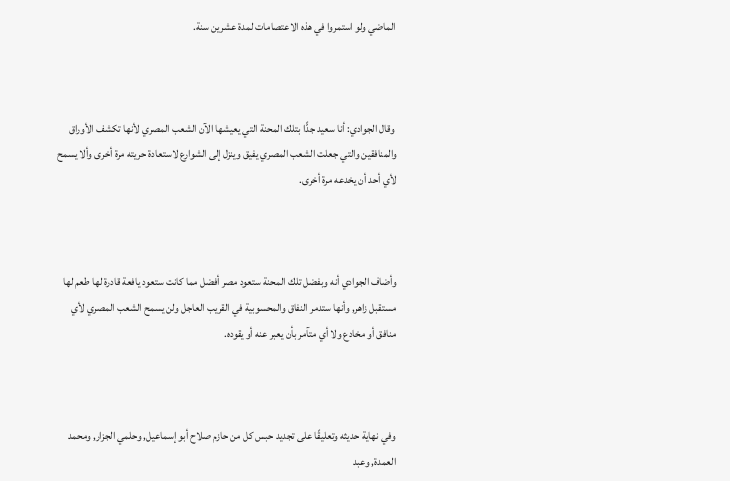الماضي ولو استمروا في هذه الاعتصامات لمدة عشرين سنة.



 وقال الجوادي: أنا سعيد جدًّا بتلك المحنة التي يعيشها الآن الشعب المصري لأنها تكشف الأوراق والمنافقين والتي جعلت الشعب المصري يفيق وينزل إلى الشوارع لاستعادة حريته مرة أخرى وألا يسمح لأي أحد أن يخدعه مرة أخرى.



وأضاف الجوادي أنه وبفضل تلك المحنة ستعود مصر أفضل مما كانت ستعود يافعة قادرة لها طعم لها مستقبل زاهر, وأنها ستدمر النفاق والمحسوبية في القريب العاجل ولن يسمح الشعب المصري لأي منافق أو مخادع ولا أي متآمر بأن يعبر عنه أو يقوده.



وفي نهاية حديثه وتعليقًا على تجديد حبس كل من حازم صلاح أبو إسماعيل, وحلمي الجزار, ومحمد العمدة, وعبد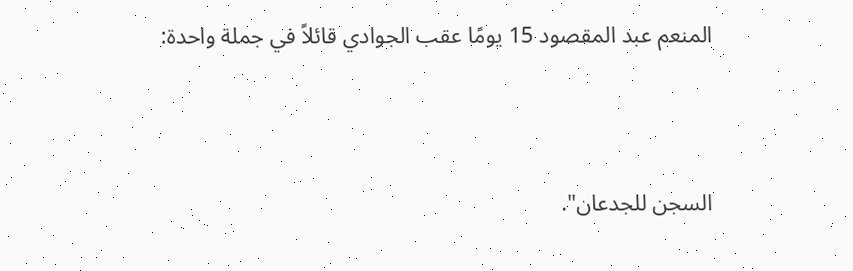المنعم عبد المقصود 15 يومًا عقب الجوادي قائلاً في جملة واحدة:



السجن للجدعان".